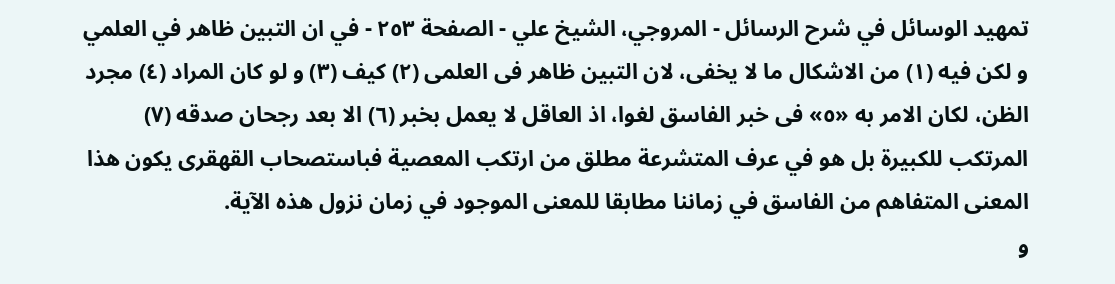تمهيد الوسائل في شرح الرسائل - المروجي، الشيخ علي - الصفحة ٢٥٣ - في ان التبين ظاهر في العلمي
و لكن فيه (١) من الاشكال ما لا يخفى، لان التبين ظاهر فى العلمى (٢) كيف (٣) و لو كان المراد (٤) مجرد الظن، لكان الامر به «٥» فى خبر الفاسق لغوا، اذ العاقل لا يعمل بخبر (٦) الا بعد رجحان صدقه (٧)
المرتكب للكبيرة بل هو في عرف المتشرعة مطلق من ارتكب المعصية فباستصحاب القهقرى يكون هذا المعنى المتفاهم من الفاسق في زماننا مطابقا للمعنى الموجود في زمان نزول هذه الآية.
و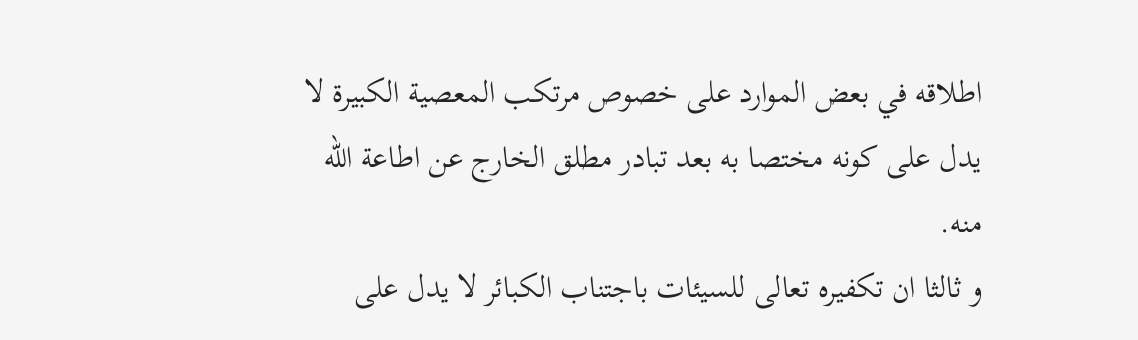اطلاقه في بعض الموارد على خصوص مرتكب المعصية الكبيرة لا يدل على كونه مختصا به بعد تبادر مطلق الخارج عن اطاعة اللّه منه.
و ثالثا ان تكفيره تعالى للسيئات باجتناب الكبائر لا يدل على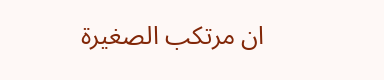ان مرتكب الصغيرة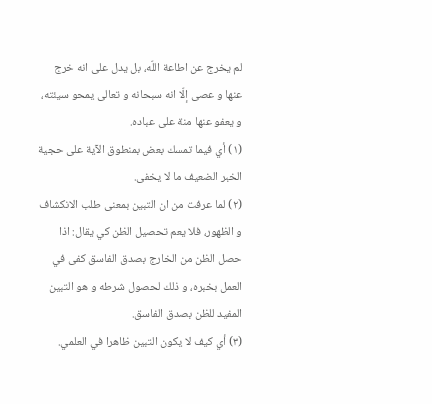لم يخرج عن اطاعة اللّه، بل يدل على انه خرج عنها و عصى إلّا انه سبحانه و تعالى يمحو سيئته، و يعفو عنها منة على عباده.
(١) أي فيما تمسك بعض بمنطوق الآية على حجية الخبر الضعيف ما لا يخفى.
(٢) لما عرفت من ان التبين بمعنى طلب الانكشاف و الظهور، فلا يعم تحصيل الظن كي يقال: اذا حصل الظن من الخارج بصدق الفاسق كفى في العمل بخبره، و ذلك لحصول شرطه و هو التبين المفيد للظن بصدق الفاسق.
(٣) أي كيف لا يكون التبين ظاهرا في العلمي.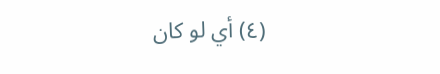(٤) أي لو كان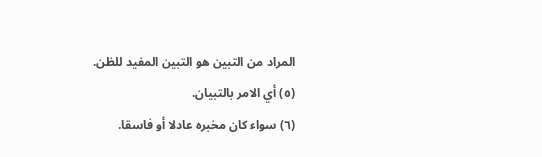المراد من التبين هو التبين المفيد للظن.
(٥) أي الامر بالتبيان.
(٦) سواء كان مخبره عادلا أو فاسقا.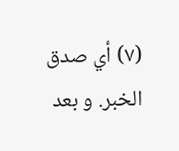(٧) أي صدق الخبر. و بعد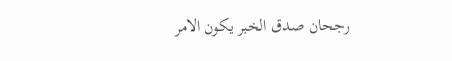رجحان صدق الخبر يكون الامر